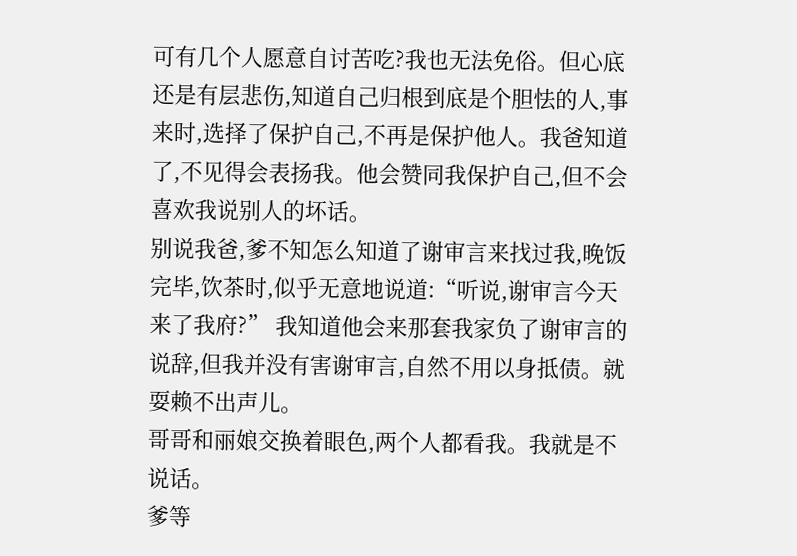可有几个人愿意自讨苦吃?我也无法免俗。但心底还是有层悲伤,知道自己归根到底是个胆怯的人,事来时,选择了保护自己,不再是保护他人。我爸知道了,不见得会表扬我。他会赞同我保护自己,但不会喜欢我说别人的坏话。
别说我爸,爹不知怎么知道了谢审言来找过我,晚饭完毕,饮茶时,似乎无意地说道:“听说,谢审言今天来了我府?” 我知道他会来那套我家负了谢审言的说辞,但我并没有害谢审言,自然不用以身抵债。就耍赖不出声儿。
哥哥和丽娘交换着眼色,两个人都看我。我就是不说话。
爹等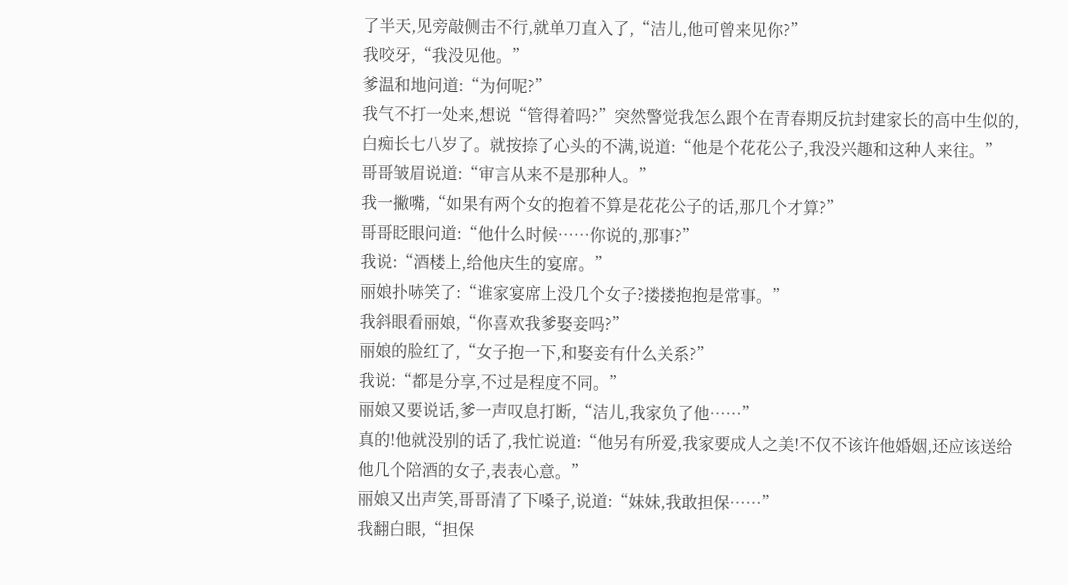了半天,见旁敲侧击不行,就单刀直入了,“洁儿,他可曾来见你?”
我咬牙,“我没见他。”
爹温和地问道:“为何呢?”
我气不打一处来,想说“管得着吗?”突然警觉我怎么跟个在青春期反抗封建家长的高中生似的,白痴长七八岁了。就按捺了心头的不满,说道:“他是个花花公子,我没兴趣和这种人来往。”
哥哥皱眉说道:“审言从来不是那种人。”
我一撇嘴,“如果有两个女的抱着不算是花花公子的话,那几个才算?”
哥哥眨眼问道:“他什么时候……你说的,那事?”
我说:“酒楼上,给他庆生的宴席。”
丽娘扑哧笑了:“谁家宴席上没几个女子?搂搂抱抱是常事。”
我斜眼看丽娘,“你喜欢我爹娶妾吗?”
丽娘的脸红了,“女子抱一下,和娶妾有什么关系?”
我说:“都是分享,不过是程度不同。”
丽娘又要说话,爹一声叹息打断,“洁儿,我家负了他……”
真的!他就没别的话了,我忙说道:“他另有所爱,我家要成人之美!不仅不该许他婚姻,还应该送给他几个陪酒的女子,表表心意。”
丽娘又出声笑,哥哥清了下嗓子,说道:“妹妹,我敢担保……”
我翻白眼,“担保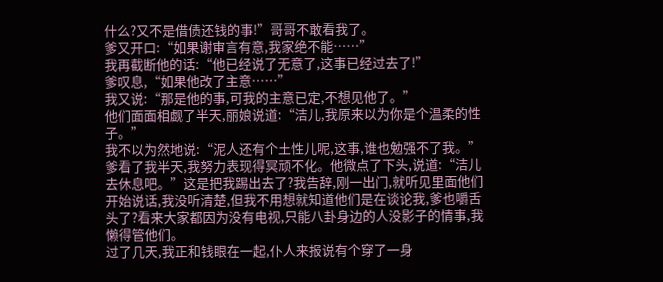什么?又不是借债还钱的事!”哥哥不敢看我了。
爹又开口:“如果谢审言有意,我家绝不能……”
我再截断他的话:“他已经说了无意了,这事已经过去了!”
爹叹息,“如果他改了主意……”
我又说:“那是他的事,可我的主意已定,不想见他了。”
他们面面相觑了半天,丽娘说道:“洁儿,我原来以为你是个温柔的性子。”
我不以为然地说:“泥人还有个土性儿呢,这事,谁也勉强不了我。”
爹看了我半天,我努力表现得冥顽不化。他微点了下头,说道:“洁儿去休息吧。”这是把我踢出去了?我告辞,刚一出门,就听见里面他们开始说话,我没听清楚,但我不用想就知道他们是在谈论我,爹也嚼舌头了?看来大家都因为没有电视,只能八卦身边的人没影子的情事,我懒得管他们。
过了几天,我正和钱眼在一起,仆人来报说有个穿了一身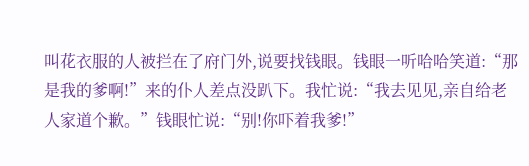叫花衣服的人被拦在了府门外,说要找钱眼。钱眼一听哈哈笑道:“那是我的爹啊!”来的仆人差点没趴下。我忙说:“我去见见,亲自给老人家道个歉。”钱眼忙说:“别!你吓着我爹!”